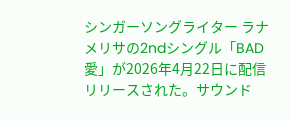シンガーソングライター ラナメリサの2ndシングル「BAD愛」が2026年4月22日に配信リリースされた。サウンド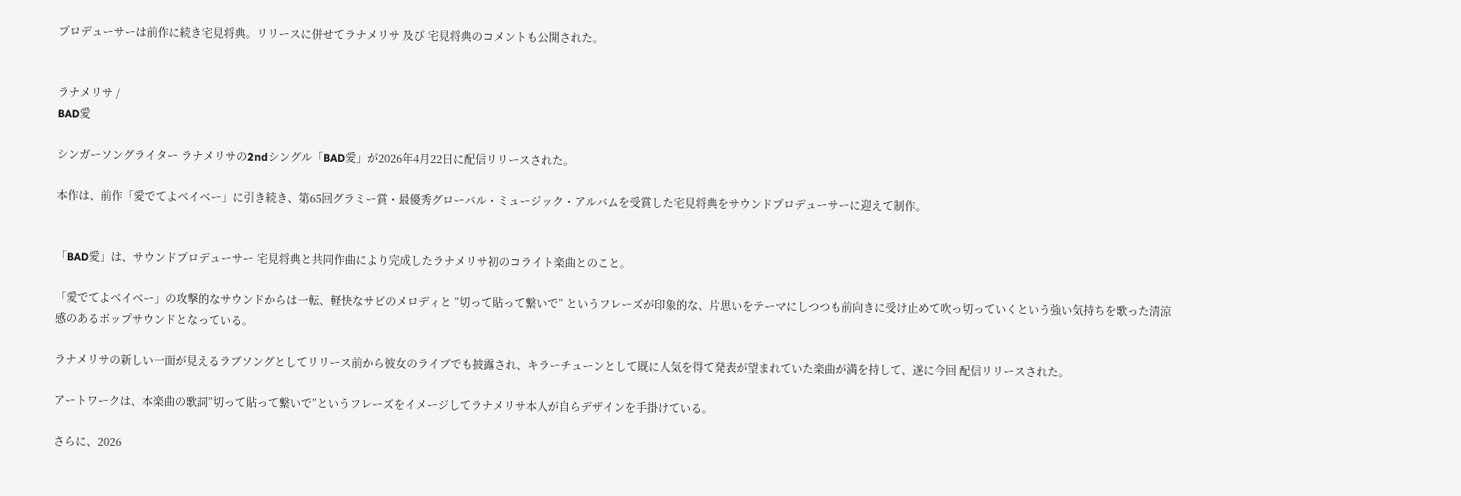プロデューサーは前作に続き宅見将典。リリースに併せてラナメリサ 及び 宅見将典のコメントも公開された。


ラナメリサ /
BAD愛

シンガーソングライター ラナメリサの2ndシングル「BAD愛」が2026年4月22日に配信リリースされた。

本作は、前作「愛でてよベイベー」に引き続き、第65回グラミー賞・最優秀グローバル・ミュージック・アルバムを受賞した宅見将典をサウンドプロデューサーに迎えて制作。


「BAD愛」は、サウンドプロデューサー 宅見将典と共同作曲により完成したラナメリサ初のコライト楽曲とのこと。

「愛でてよベイベー」の攻撃的なサウンドからは一転、軽快なサビのメロディと ”切って貼って繋いで” というフレーズが印象的な、片思いをテーマにしつつも前向きに受け止めて吹っ切っていくという強い気持ちを歌った清涼感のあるポップサウンドとなっている。

ラナメリサの新しい一面が見えるラブソングとしてリリース前から彼女のライブでも披露され、キラーチューンとして既に人気を得て発表が望まれていた楽曲が満を持して、遂に今回 配信リリースされた。

アートワークは、本楽曲の歌詞”切って貼って繋いで”というフレーズをイメージしてラナメリサ本人が自らデザインを手掛けている。

さらに、2026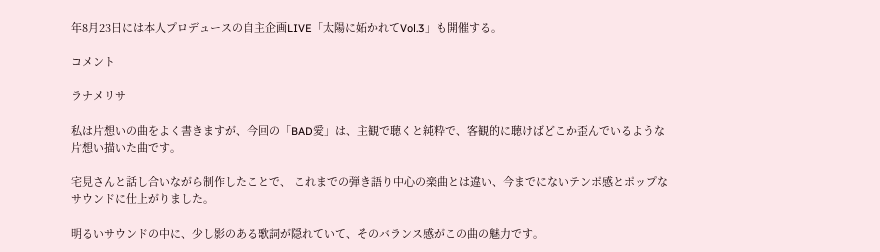年8月23日には本人プロデュースの自主企画LIVE「太陽に妬かれてVol.3」も開催する。

コメント

ラナメリサ

私は片想いの曲をよく書きますが、今回の「BAD愛」は、主観で聴くと純粋で、客観的に聴けばどこか歪んでいるような片想い描いた曲です。

宅見さんと話し合いながら制作したことで、 これまでの弾き語り中心の楽曲とは違い、今までにないテンポ感とポップなサウンドに仕上がりました。

明るいサウンドの中に、少し影のある歌詞が隠れていて、そのバランス感がこの曲の魅力です。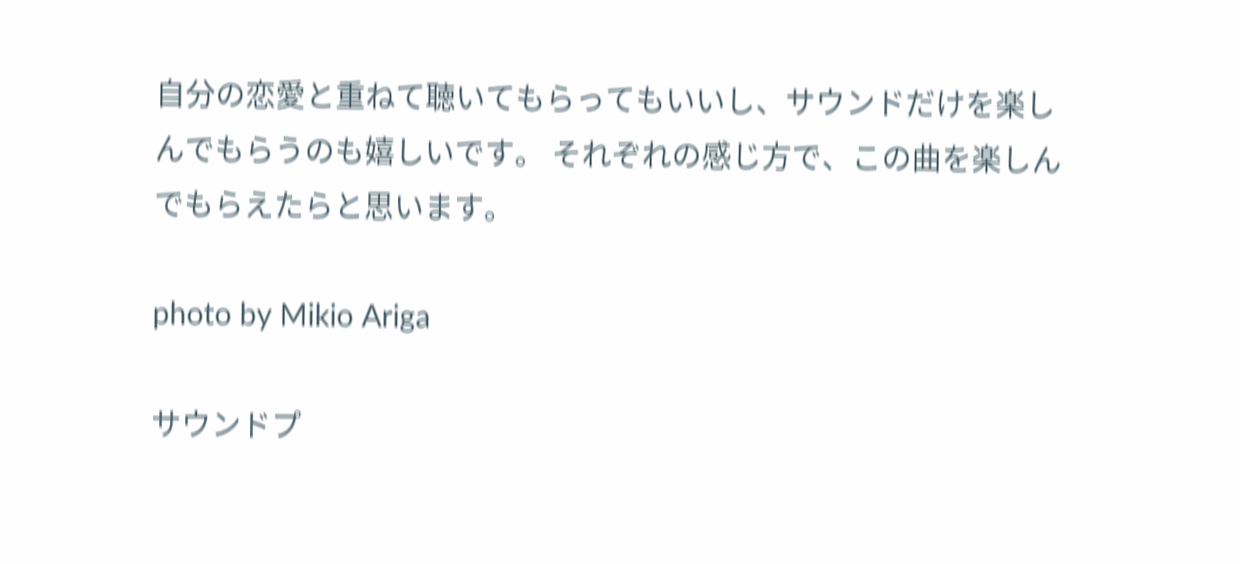自分の恋愛と重ねて聴いてもらってもいいし、サウンドだけを楽しんでもらうのも嬉しいです。 それぞれの感じ方で、この曲を楽しんでもらえたらと思います。

photo by Mikio Ariga

サウンドプ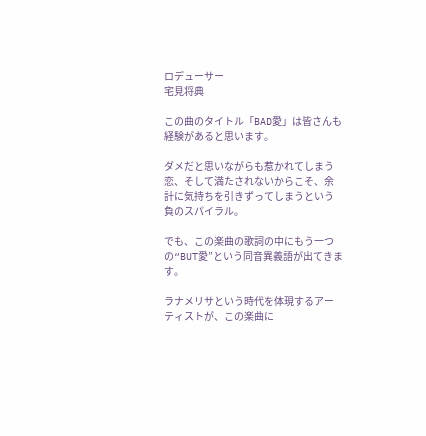ロデューサー
宅見将典

この曲のタイトル「BAD愛」は皆さんも経験があると思います。

ダメだと思いながらも惹かれてしまう恋、そして満たされないからこそ、余計に気持ちを引きずってしまうという負のスパイラル。

でも、この楽曲の歌詞の中にもう一つの“BUT愛”という同音異義語が出てきます。

ラナメリサという時代を体現するアーティストが、この楽曲に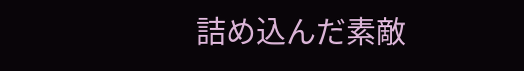詰め込んだ素敵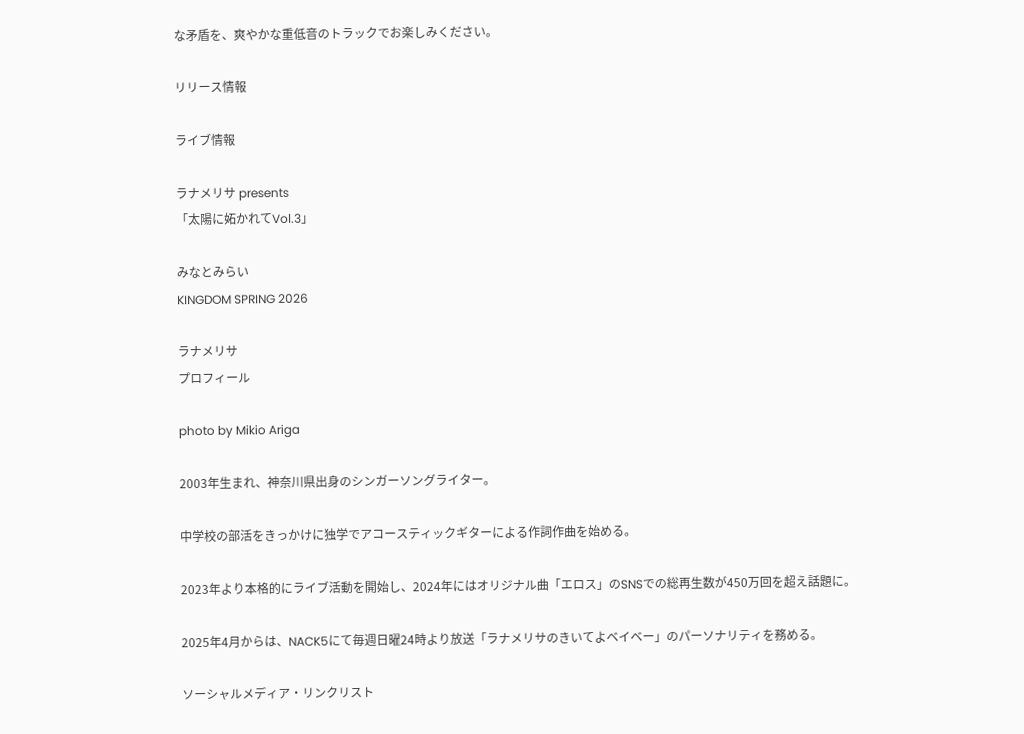な矛盾を、爽やかな重低音のトラックでお楽しみください。

リリース情報

ライブ情報

ラナメリサ presents
「太陽に妬かれてVol.3」

みなとみらい
KINGDOM SPRING 2026

ラナメリサ
プロフィール

photo by Mikio Ariga

2003年生まれ、神奈川県出身のシンガーソングライター。

中学校の部活をきっかけに独学でアコースティックギターによる作詞作曲を始める。

2023年より本格的にライブ活動を開始し、2024年にはオリジナル曲「エロス」のSNSでの総再生数が450万回を超え話題に。

2025年4月からは、NACK5にて毎週日曜24時より放送「ラナメリサのきいてよベイベー」のパーソナリティを務める。

ソーシャルメディア・リンクリスト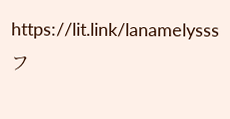https://lit.link/lanamelysss
フ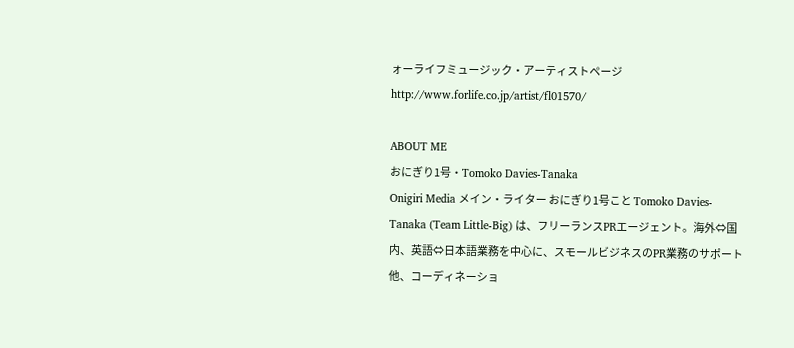ォーライフミュージック・アーティストページ
http://www.forlife.co.jp/artist/fl01570/

ABOUT ME
おにぎり1号・Tomoko Davies-Tanaka
Onigiri Media メイン・ライター おにぎり1号こと Tomoko Davies-Tanaka (Team Little-Big) は、フリーランスPRエージェント。海外⇔国内、英語⇔日本語業務を中心に、スモールビジネスのPR業務のサポート他、コーディネーショ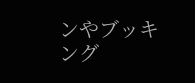ンやブッキング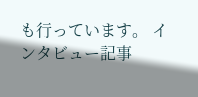も行っています。 インタビュー記事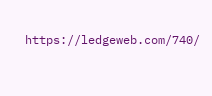https://ledgeweb.com/740/